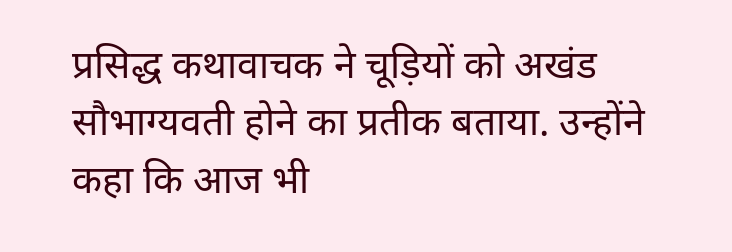प्रसिद्ध कथावाचक ने चूड़ियों को अखंड सौभाग्यवती होने का प्रतीक बताया. उन्होंने कहा कि आज भी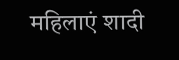महिलाएं शादी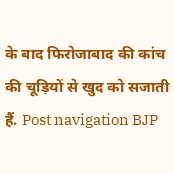के बाद फिरोजाबाद की कांच की चूड़ियों से खुद को सजाती हैं. Post navigation BJP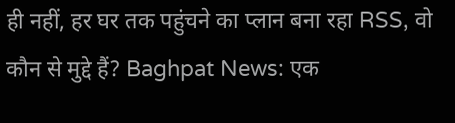ही नहीं, हर घर तक पहुंचने का प्लान बना रहा RSS, वो कौन से मुद्दे हैं? Baghpat News: एक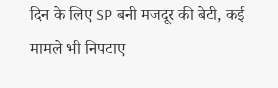दिन के लिए SP बनी मजदूर की बेटी, कई मामले भी निपटाए